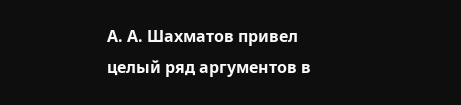А. А. Шахматов привел целый ряд аргументов в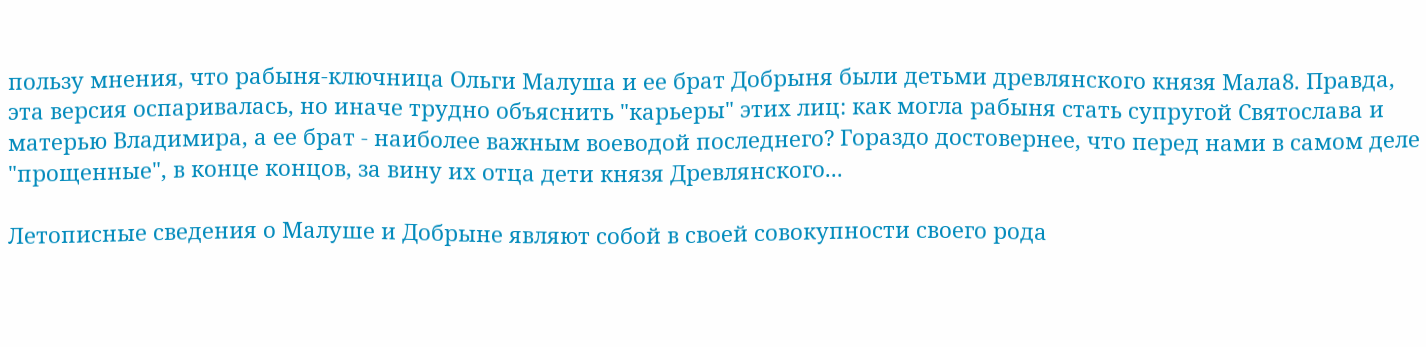пользу мнения, что рабыня-ключница Ольги Малуша и ее брат Добрыня были детьми древлянского князя Мала8. Правда, эта версия оспаривалась, но иначе трудно объяснить "карьеры" этих лиц: как могла рабыня стать супругой Святослава и матерью Владимира, а ее брат - наиболее важным воеводой последнего? Гораздо достовернее, что перед нами в самом деле "прощенные", в конце концов, за вину их отца дети князя Древлянского...

Летописные сведения о Малуше и Добрыне являют собой в своей совокупности своего рода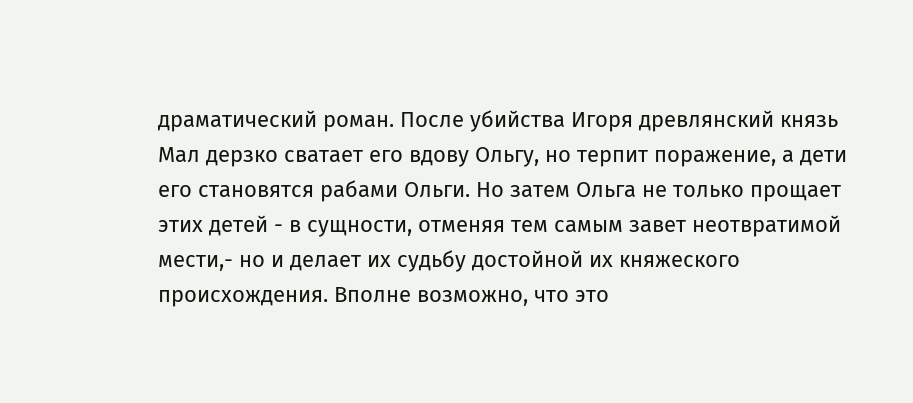драматический роман. После убийства Игоря древлянский князь Мал дерзко сватает его вдову Ольгу, но терпит поражение, а дети его становятся рабами Ольги. Но затем Ольга не только прощает этих детей - в сущности, отменяя тем самым завет неотвратимой мести,- но и делает их судьбу достойной их княжеского происхождения. Вполне возможно, что это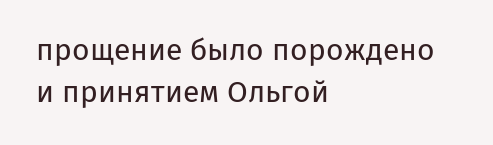прощение было порождено и принятием Ольгой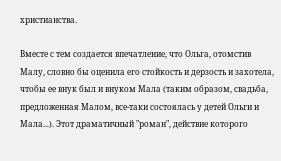христианства.

Вместе с тем создается впечатление, что Ольга, отомстив Малу, словно бы оценила его стойкость и дерзость и захотела, чтобы ее внук был и внуком Мала (таким образом, свадьба, предложенная Малом, все-таки состоялась у детей Ольги и Мала...). Этот драматичный "роман", действие которого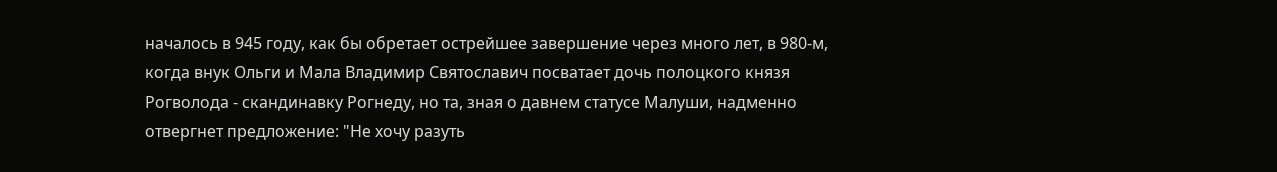началось в 945 году, как бы обретает острейшее завершение через много лет, в 980-м, когда внук Ольги и Мала Владимир Святославич посватает дочь полоцкого князя Рогволода - скандинавку Рогнеду, но та, зная о давнем статусе Малуши, надменно отвергнет предложение: "Не хочу разуть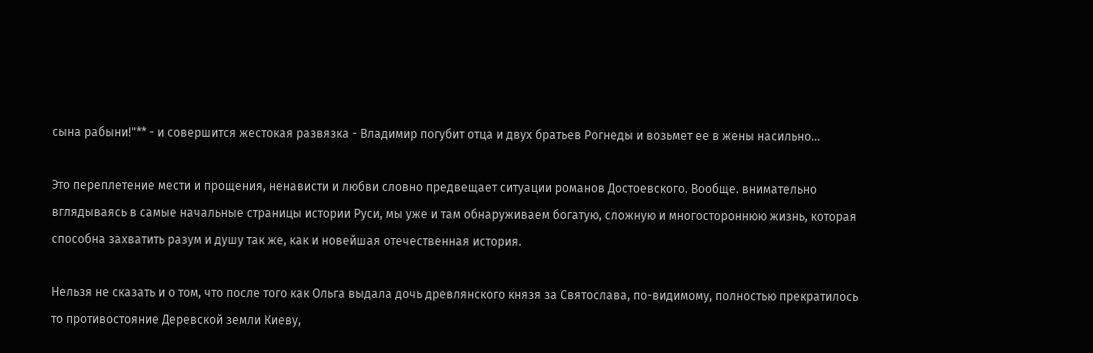сына рабыни!"** - и совершится жестокая развязка - Владимир погубит отца и двух братьев Рогнеды и возьмет ее в жены насильно...

Это переплетение мести и прощения, ненависти и любви словно предвещает ситуации романов Достоевского. Вообще. внимательно вглядываясь в самые начальные страницы истории Руси, мы уже и там обнаруживаем богатую, сложную и многостороннюю жизнь, которая способна захватить разум и душу так же, как и новейшая отечественная история.

Нельзя не сказать и о том, что после того как Ольга выдала дочь древлянского князя за Святослава, по-видимому, полностью прекратилось то противостояние Деревской земли Киеву,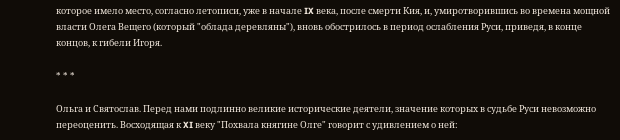которое имело место, согласно летописи, уже в начале IX века, после смерти Кия, и, умиротворившись во времена мощной власти Олега Вещего (который "облада деревляны"), вновь обострилось в период ослабления Руси, приведя, в конце концов, к гибели Игоря.

* * *

Ольга и Святослав. Перед нами подлинно великие исторические деятели, значение которых в судьбе Руси невозможно переоценить. Восходящая к XI веку "Похвала княгине Олге" говорит с удивлением о ней: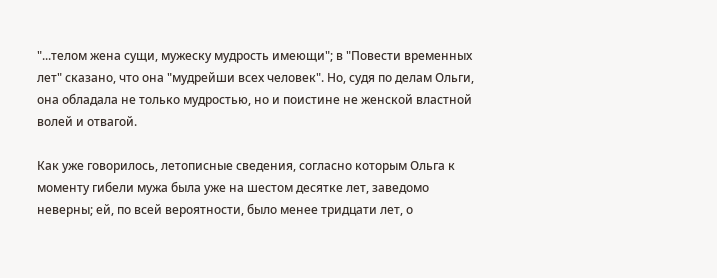"...телом жена сущи, мужеску мудрость имеющи"; в "Повести временных лет" сказано, что она "мудрейши всех человек". Но, судя по делам Ольги, она обладала не только мудростью, но и поистине не женской властной волей и отвагой.

Как уже говорилось, летописные сведения, согласно которым Ольга к моменту гибели мужа была уже на шестом десятке лет, заведомо неверны; ей, по всей вероятности, было менее тридцати лет, о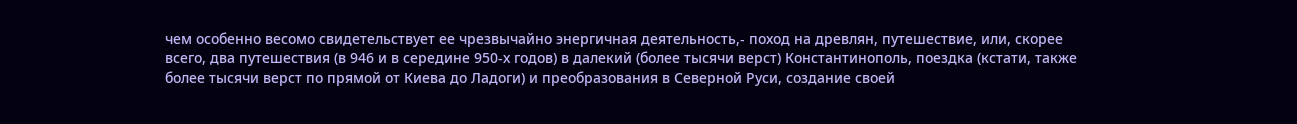чем особенно весомо свидетельствует ее чрезвычайно энергичная деятельность,- поход на древлян, путешествие, или, скорее всего, два путешествия (в 946 и в середине 950-х годов) в далекий (более тысячи верст) Константинополь, поездка (кстати, также более тысячи верст по прямой от Киева до Ладоги) и преобразования в Северной Руси, создание своей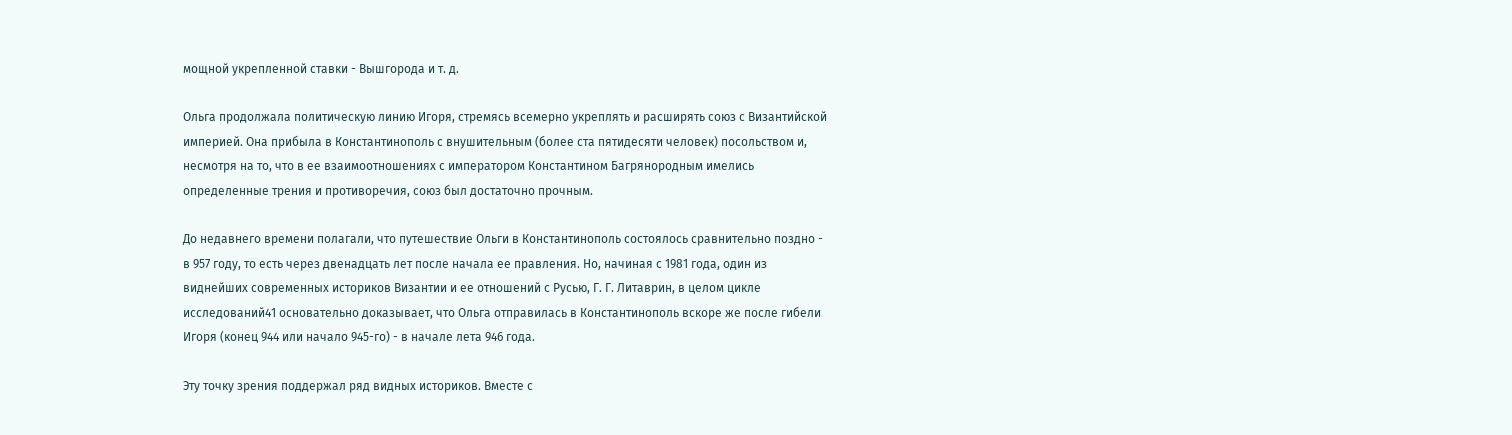мощной укрепленной ставки - Вышгорода и т. д.

Ольга продолжала политическую линию Игоря, стремясь всемерно укреплять и расширять союз с Византийской империей. Она прибыла в Константинополь с внушительным (более ста пятидесяти человек) посольством и, несмотря на то, что в ее взаимоотношениях с императором Константином Багрянородным имелись определенные трения и противоречия, союз был достаточно прочным.

До недавнего времени полагали, что путешествие Ольги в Константинополь состоялось сравнительно поздно - в 957 году, то есть через двенадцать лет после начала ее правления. Но, начиная с 1981 года, один из виднейших современных историков Византии и ее отношений с Русью, Г. Г. Литаврин, в целом цикле исследований41 основательно доказывает, что Ольга отправилась в Константинополь вскоре же после гибели Игоря (конец 944 или начало 945-го) - в начале лета 946 года.

Эту точку зрения поддержал ряд видных историков. Вместе с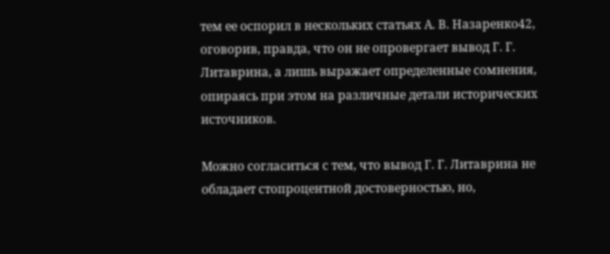тем ее оспорил в нескольких статьях А. В. Назаренко42, оговорив, правда, что он не опровергает вывод Г. Г. Литаврина, а лишь выражает определенные сомнения, опираясь при этом на различные детали исторических источников.

Можно согласиться с тем, что вывод Г. Г. Литаврина не обладает стопроцентной достоверностью, но,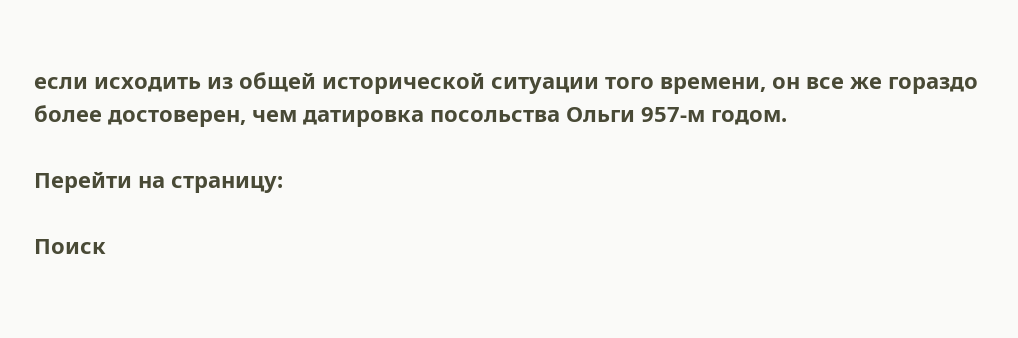если исходить из общей исторической ситуации того времени, он все же гораздо более достоверен, чем датировка посольства Ольги 957-м годом.

Перейти на страницу:

Поиск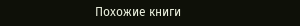Похожие книги